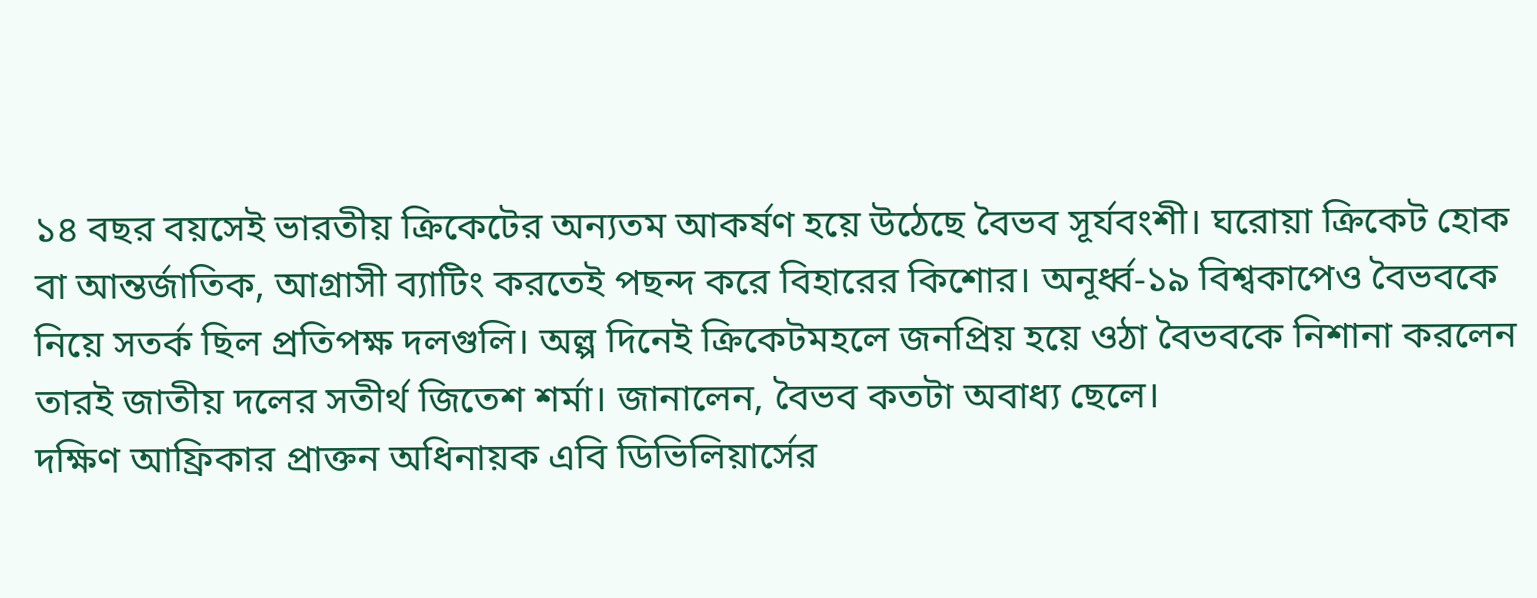১৪ বছর বয়সেই ভারতীয় ক্রিকেটের অন্যতম আকর্ষণ হয়ে উঠেছে বৈভব সূর্যবংশী। ঘরোয়া ক্রিকেট হোক বা আন্তর্জাতিক, আগ্রাসী ব্যাটিং করতেই পছন্দ করে বিহারের কিশোর। অনূর্ধ্ব-১৯ বিশ্বকাপেও বৈভবকে নিয়ে সতর্ক ছিল প্রতিপক্ষ দলগুলি। অল্প দিনেই ক্রিকেটমহলে জনপ্রিয় হয়ে ওঠা বৈভবকে নিশানা করলেন তারই জাতীয় দলের সতীর্থ জিতেশ শর্মা। জানালেন, বৈভব কতটা অবাধ্য ছেলে।
দক্ষিণ আফ্রিকার প্রাক্তন অধিনায়ক এবি ডিভিলিয়ার্সের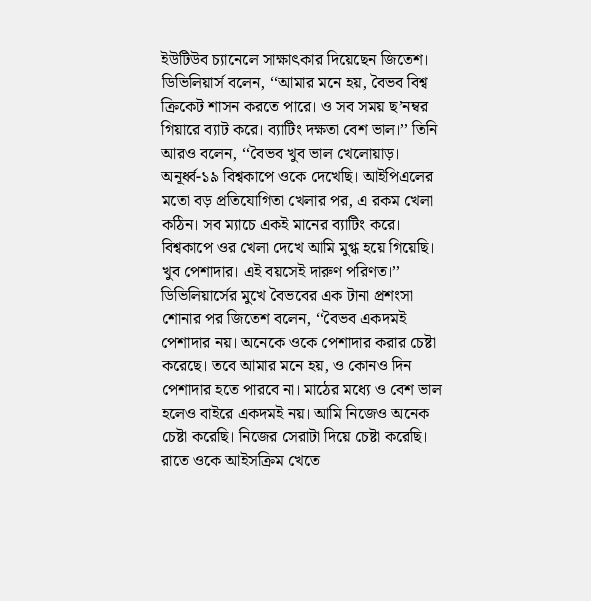ইউটিউব চ্যানেলে সাক্ষাৎকার দিয়েছেন জিতেশ। ডিভিলিয়ার্স বলেন, ‘‘আমার মনে হয়, বৈভব বিশ্ব ক্রিকেট শাসন করতে পারে। ও সব সময় ছ’নম্বর গিয়ারে ব্যাট করে। ব্যাটিং দক্ষতা বেশ ভাল।’’ তিনি আরও বলেন, ‘‘বৈভব খুব ভাল খেলোয়াড়। অনূর্ধ্ব-১৯ বিশ্বকাপে ওকে দেখেছি। আইপিএলের মতো বড় প্রতিযোগিতা খেলার পর, এ রকম খেলা কঠিন। সব ম্যাচে একই মানের ব্যাটিং করে। বিশ্বকাপে ওর খেলা দেখে আমি মুগ্ধ হয়ে গিয়েছি। খুব পেশাদার। এই বয়সেই দারুণ পরিণত।’’
ডিভিলিয়ার্সের মুখে বৈভবের এক টানা প্রশংসা শোনার পর জিতেশ বলেন, ‘‘বৈভব একদমই পেশাদার নয়। অনেকে ওকে পেশাদার করার চেষ্টা করেছে। তবে আমার মনে হয়, ও কোনও দিন পেশাদার হতে পারবে না। মাঠের মধ্যে ও বেশ ভাল হলেও বাইরে একদমই নয়। আমি নিজেও অনেক চেষ্টা করেছি। নিজের সেরাটা দিয়ে চেষ্টা করেছি। রাতে ওকে আইসক্রিম খেতে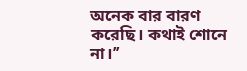অনেক বার বারণ করেছি। কথাই শোনে না।’’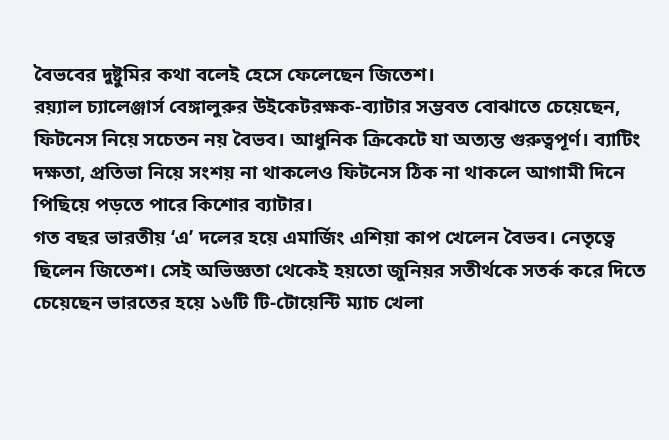বৈভবের দুষ্টুমির কথা বলেই হেসে ফেলেছেন জিতেশ।
রয়্যাল চ্যালেঞ্জার্স বেঙ্গালুরুর উইকেটরক্ষক-ব্যাটার সম্ভবত বোঝাতে চেয়েছেন, ফিটনেস নিয়ে সচেতন নয় বৈভব। আধুনিক ক্রিকেটে যা অত্যন্ত গুরুত্বপূর্ণ। ব্যাটিং দক্ষতা, প্রতিভা নিয়ে সংশয় না থাকলেও ফিটনেস ঠিক না থাকলে আগামী দিনে পিছিয়ে পড়তে পারে কিশোর ব্যাটার।
গত বছর ভারতীয় ‘এ’ দলের হয়ে এমার্জিং এশিয়া কাপ খেলেন বৈভব। নেতৃত্বে ছিলেন জিতেশ। সেই অভিজ্ঞতা থেকেই হয়তো জুনিয়র সতীর্থকে সতর্ক করে দিতে চেয়েছেন ভারতের হয়ে ১৬টি টি-টোয়েন্টি ম্যাচ খেলা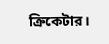ক্রিকেটার।